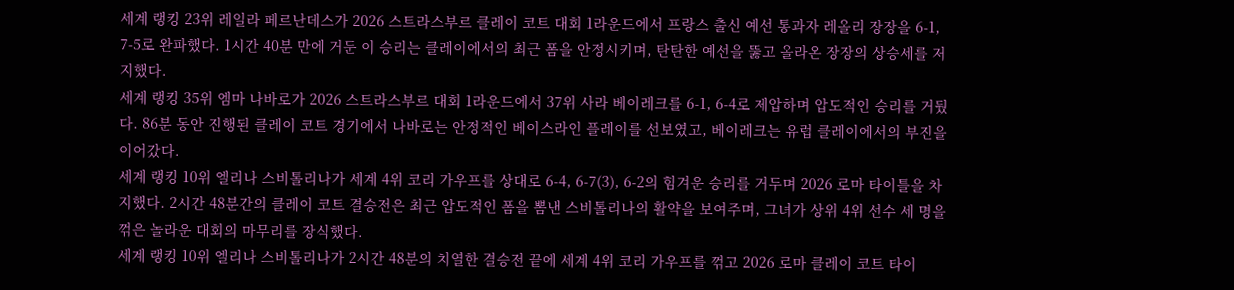세계 랭킹 23위 레일라 페르난데스가 2026 스트라스부르 클레이 코트 대회 1라운드에서 프랑스 출신 예선 통과자 레올리 장장을 6-1, 7-5로 완파했다. 1시간 40분 만에 거둔 이 승리는 클레이에서의 최근 폼을 안정시키며, 탄탄한 예선을 뚫고 올라온 장장의 상승세를 저지했다.
세계 랭킹 35위 엠마 나바로가 2026 스트라스부르 대회 1라운드에서 37위 사라 베이레크를 6-1, 6-4로 제압하며 압도적인 승리를 거뒀다. 86분 동안 진행된 클레이 코트 경기에서 나바로는 안정적인 베이스라인 플레이를 선보였고, 베이레크는 유럽 클레이에서의 부진을 이어갔다.
세계 랭킹 10위 엘리나 스비톨리나가 세계 4위 코리 가우프를 상대로 6-4, 6-7(3), 6-2의 힘겨운 승리를 거두며 2026 로마 타이틀을 차지했다. 2시간 48분간의 클레이 코트 결승전은 최근 압도적인 폼을 뽐낸 스비톨리나의 활약을 보여주며, 그녀가 상위 4위 선수 세 명을 꺾은 놀라운 대회의 마무리를 장식했다.
세계 랭킹 10위 엘리나 스비톨리나가 2시간 48분의 치열한 결승전 끝에 세계 4위 코리 가우프를 꺾고 2026 로마 클레이 코트 타이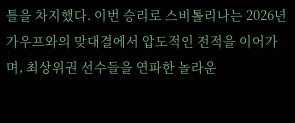틀을 차지했다. 이번 승리로 스비톨리나는 2026년 가우프와의 맞대결에서 압도적인 전적을 이어가며, 최상위권 선수들을 연파한 놀라운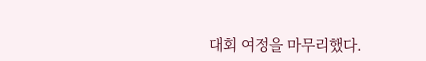대회 여정을 마무리했다.